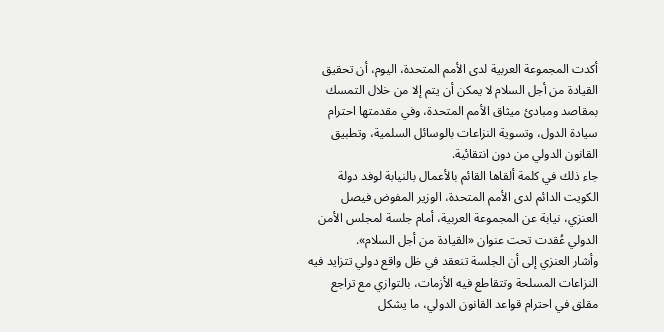أكدت المجموعة العربية لدى الأمم المتحدة، اليوم، أن تحقيق القيادة من أجل السلام لا يمكن أن يتم إلا من خلال التمسك بمقاصد ومبادئ ميثاق الأمم المتحدة، وفي مقدمتها احترام سيادة الدول، وتسوية النزاعات بالوسائل السلمية، وتطبيق القانون الدولي من دون انتقائية.
جاء ذلك في كلمة ألقاها القائم بالأعمال بالنيابة لوفد دولة الكويت الدائم لدى الأمم المتحدة، الوزير المفوض فيصل العنزي، نيابة عن المجموعة العربية، أمام جلسة لمجلس الأمن الدولي عُقدت تحت عنوان «القيادة من أجل السلام».
وأشار العنزي إلى أن الجلسة تنعقد في ظل واقع دولي تتزايد فيه النزاعات المسلحة وتتقاطع فيه الأزمات، بالتوازي مع تراجع مقلق في احترام قواعد القانون الدولي، ما يشكل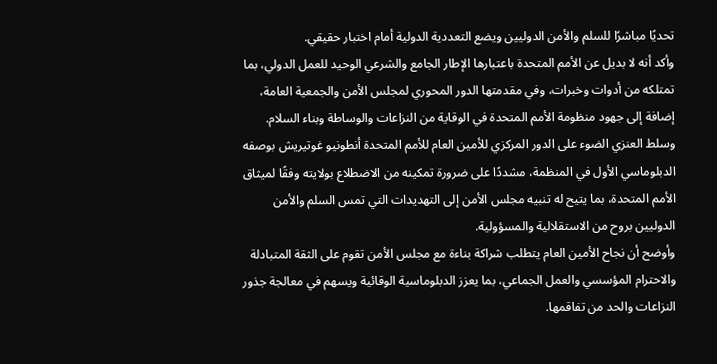تحديًا مباشرًا للسلم والأمن الدوليين ويضع التعددية الدولية أمام اختبار حقيقي.
وأكد أنه لا بديل عن الأمم المتحدة باعتبارها الإطار الجامع والشرعي الوحيد للعمل الدولي، بما تمتلكه من أدوات وخبرات، وفي مقدمتها الدور المحوري لمجلس الأمن والجمعية العامة، إضافة إلى جهود منظومة الأمم المتحدة في الوقاية من النزاعات والوساطة وبناء السلام.
وسلط العنزي الضوء على الدور المركزي للأمين العام للأمم المتحدة أنطونيو غوتيريش بوصفه الدبلوماسي الأول في المنظمة، مشددًا على ضرورة تمكينه من الاضطلاع بولايته وفقًا لميثاق الأمم المتحدة، بما يتيح له تنبيه مجلس الأمن إلى التهديدات التي تمس السلم والأمن الدوليين بروح من الاستقلالية والمسؤولية.
وأوضح أن نجاح الأمين العام يتطلب شراكة بناءة مع مجلس الأمن تقوم على الثقة المتبادلة والاحترام المؤسسي والعمل الجماعي، بما يعزز الدبلوماسية الوقائية ويسهم في معالجة جذور النزاعات والحد من تفاقمها.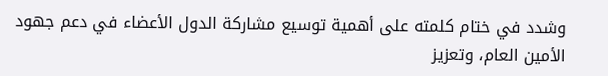وشدد في ختام كلمته على أهمية توسيع مشاركة الدول الأعضاء في دعم جهود الأمين العام، وتعزيز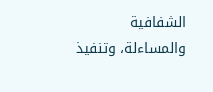الشفافية والمساءلة، وتنفيذ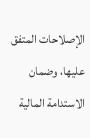الإصلاحات المتفق عليها، وضمان الاستدامة المالية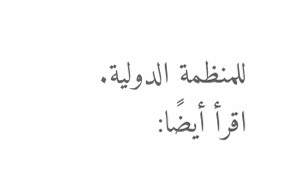للمنظمة الدولية.
اقرأ أيضًا: